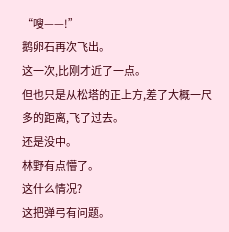“嗖——!”
鹅卵石再次飞出。
这一次,比刚才近了一点。
但也只是从松塔的正上方,差了大概一尺多的距离,飞了过去。
还是没中。
林野有点懵了。
这什么情况?
这把弹弓有问题。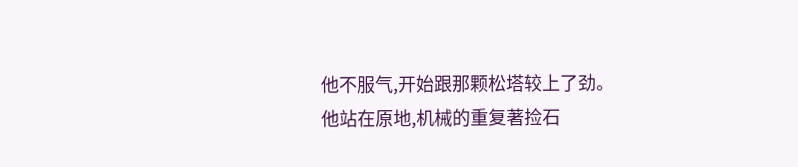他不服气,开始跟那颗松塔较上了劲。
他站在原地,机械的重复著捡石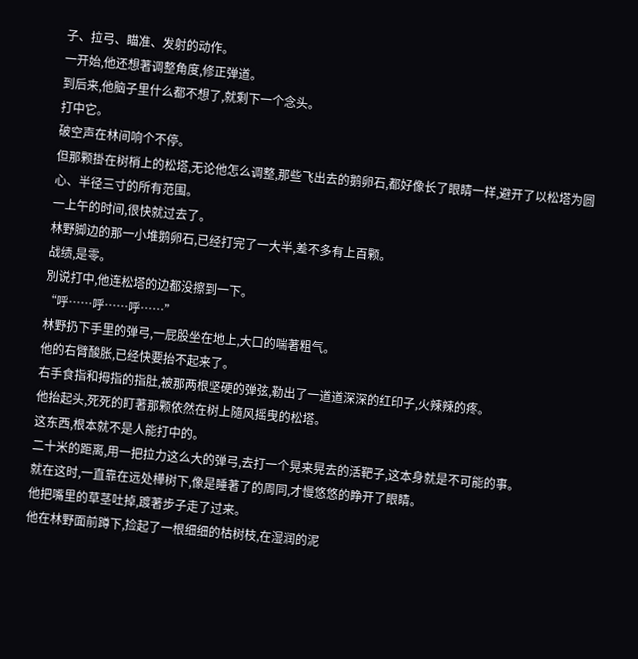子、拉弓、瞄准、发射的动作。
一开始,他还想著调整角度,修正弹道。
到后来,他脑子里什么都不想了,就剩下一个念头。
打中它。
破空声在林间响个不停。
但那颗掛在树梢上的松塔,无论他怎么调整,那些飞出去的鹅卵石,都好像长了眼睛一样,避开了以松塔为圆心、半径三寸的所有范围。
一上午的时间,很快就过去了。
林野脚边的那一小堆鹅卵石,已经打完了一大半,差不多有上百颗。
战绩,是零。
別说打中,他连松塔的边都没擦到一下。
“呼……呼……呼……”
林野扔下手里的弹弓,一屁股坐在地上,大口的喘著粗气。
他的右臂酸胀,已经快要抬不起来了。
右手食指和拇指的指肚,被那两根坚硬的弹弦,勒出了一道道深深的红印子,火辣辣的疼。
他抬起头,死死的盯著那颗依然在树上隨风摇曳的松塔。
这东西,根本就不是人能打中的。
二十米的距离,用一把拉力这么大的弹弓,去打一个晃来晃去的活靶子,这本身就是不可能的事。
就在这时,一直靠在远处樺树下,像是睡著了的周同,才慢悠悠的睁开了眼睛。
他把嘴里的草茎吐掉,踱著步子走了过来。
他在林野面前蹲下,捡起了一根细细的枯树枝,在湿润的泥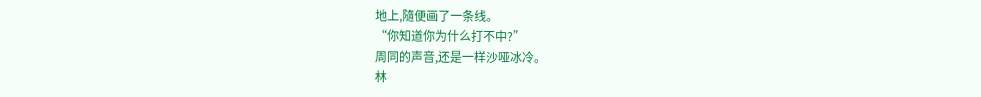地上,隨便画了一条线。
“你知道你为什么打不中?”
周同的声音,还是一样沙哑冰冷。
林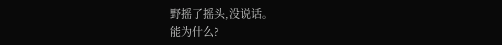野摇了摇头,没说话。
能为什么?